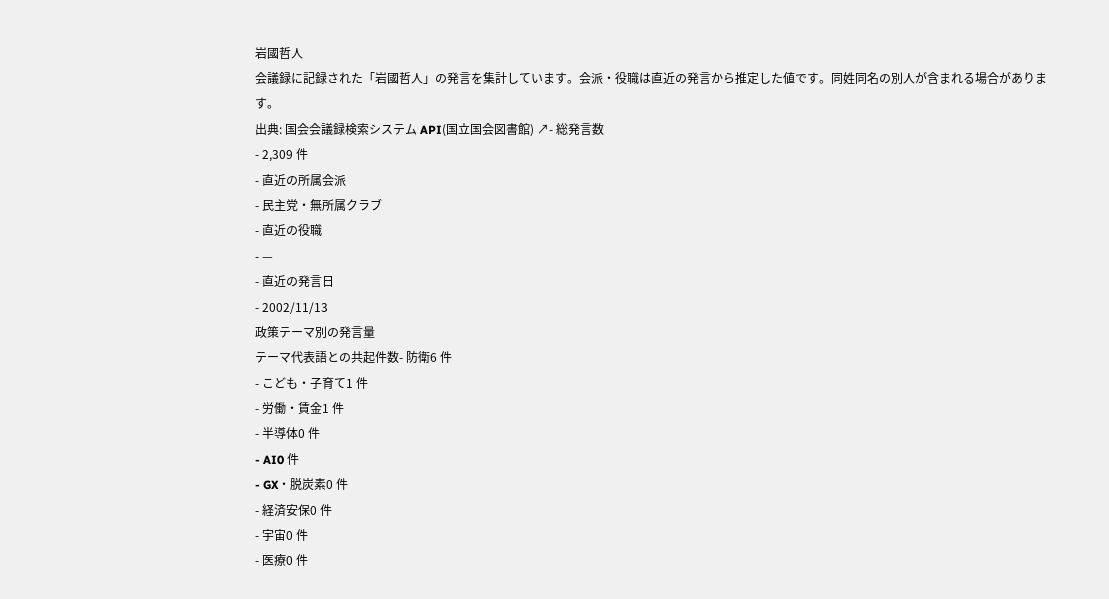岩國哲人
会議録に記録された「岩國哲人」の発言を集計しています。会派・役職は直近の発言から推定した値です。同姓同名の別人が含まれる場合があります。
出典: 国会会議録検索システム API(国立国会図書館) ↗- 総発言数
- 2,309 件
- 直近の所属会派
- 民主党・無所属クラブ
- 直近の役職
- —
- 直近の発言日
- 2002/11/13
政策テーマ別の発言量
テーマ代表語との共起件数- 防衛6 件
- こども・子育て1 件
- 労働・賃金1 件
- 半導体0 件
- AI0 件
- GX・脱炭素0 件
- 経済安保0 件
- 宇宙0 件
- 医療0 件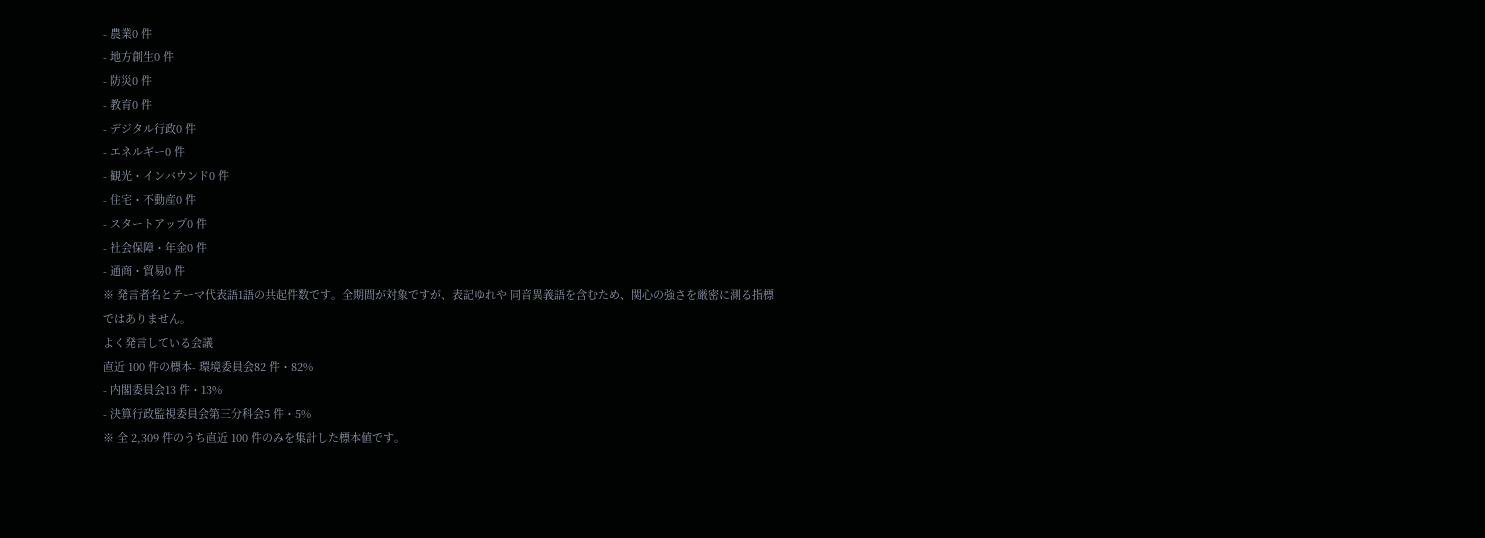- 農業0 件
- 地方創生0 件
- 防災0 件
- 教育0 件
- デジタル行政0 件
- エネルギー0 件
- 観光・インバウンド0 件
- 住宅・不動産0 件
- スタートアップ0 件
- 社会保障・年金0 件
- 通商・貿易0 件
※ 発言者名とテーマ代表語1語の共起件数です。全期間が対象ですが、表記ゆれや 同音異義語を含むため、関心の強さを厳密に測る指標ではありません。
よく発言している会議
直近 100 件の標本- 環境委員会82 件・82%
- 内閣委員会13 件・13%
- 決算行政監視委員会第三分科会5 件・5%
※ 全 2,309 件のうち直近 100 件のみを集計した標本値です。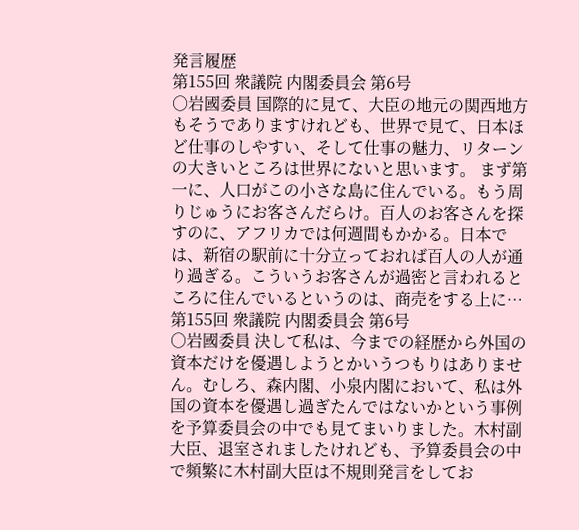発言履歴
第155回 衆議院 内閣委員会 第6号
○岩國委員 国際的に見て、大臣の地元の関西地方もそうでありますけれども、世界で見て、日本ほど仕事のしやすい、そして仕事の魅力、リターンの大きいところは世界にないと思います。 まず第一に、人口がこの小さな島に住んでいる。もう周りじゅうにお客さんだらけ。百人のお客さんを探すのに、アフリカでは何週間もかかる。日本では、新宿の駅前に十分立っておれば百人の人が通り過ぎる。こういうお客さんが過密と言われるところに住んでいるというのは、商売をする上に…
第155回 衆議院 内閣委員会 第6号
○岩國委員 決して私は、今までの経歴から外国の資本だけを優遇しようとかいうつもりはありません。むしろ、森内閣、小泉内閣において、私は外国の資本を優遇し過ぎたんではないかという事例を予算委員会の中でも見てまいりました。木村副大臣、退室されましたけれども、予算委員会の中で頻繁に木村副大臣は不規則発言をしてお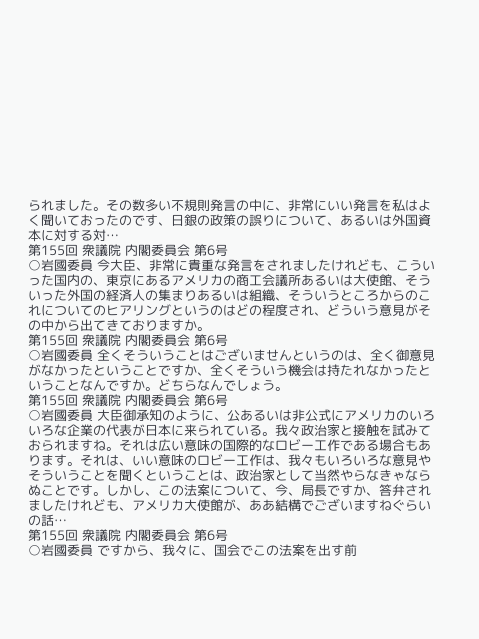られました。その数多い不規則発言の中に、非常にいい発言を私はよく聞いておったのです、日銀の政策の誤りについて、あるいは外国資本に対する対…
第155回 衆議院 内閣委員会 第6号
○岩國委員 今大臣、非常に貴重な発言をされましたけれども、こういった国内の、東京にあるアメリカの商工会議所あるいは大使館、そういった外国の経済人の集まりあるいは組織、そういうところからのこれについてのヒアリングというのはどの程度され、どういう意見がその中から出てきておりますか。
第155回 衆議院 内閣委員会 第6号
○岩國委員 全くそういうことはございませんというのは、全く御意見がなかったということですか、全くそういう機会は持たれなかったということなんですか。どちらなんでしょう。
第155回 衆議院 内閣委員会 第6号
○岩國委員 大臣御承知のように、公あるいは非公式にアメリカのいろいろな企業の代表が日本に来られている。我々政治家と接触を試みておられますね。それは広い意味の国際的なロビー工作である場合もあります。それは、いい意味のロビー工作は、我々もいろいろな意見やそういうことを聞くということは、政治家として当然やらなきゃならぬことです。しかし、この法案について、今、局長ですか、答弁されましたけれども、アメリカ大使館が、ああ結構でございますねぐらいの話…
第155回 衆議院 内閣委員会 第6号
○岩國委員 ですから、我々に、国会でこの法案を出す前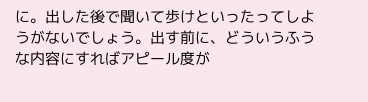に。出した後で聞いて歩けといったってしようがないでしょう。出す前に、どういうふうな内容にすればアピール度が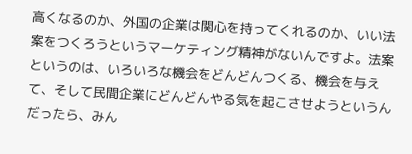高くなるのか、外国の企業は関心を持ってくれるのか、いい法案をつくろうというマーケティング精神がないんですよ。法案というのは、いろいろな機会をどんどんつくる、機会を与えて、そして民間企業にどんどんやる気を起こさせようというんだったら、みん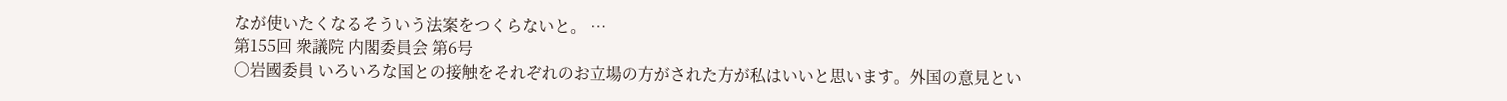なが使いたくなるそういう法案をつくらないと。 …
第155回 衆議院 内閣委員会 第6号
○岩國委員 いろいろな国との接触をそれぞれのお立場の方がされた方が私はいいと思います。外国の意見とい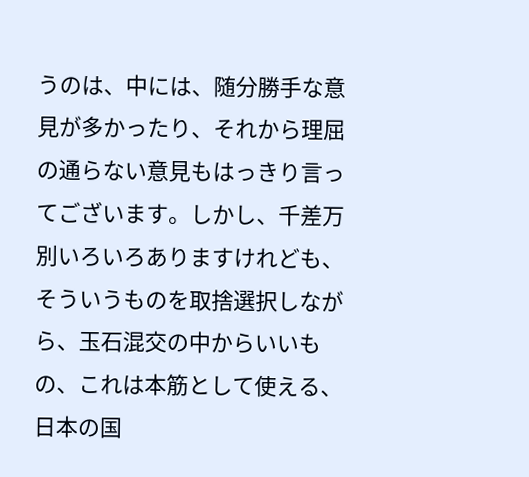うのは、中には、随分勝手な意見が多かったり、それから理屈の通らない意見もはっきり言ってございます。しかし、千差万別いろいろありますけれども、そういうものを取捨選択しながら、玉石混交の中からいいもの、これは本筋として使える、日本の国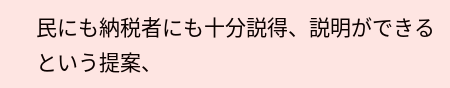民にも納税者にも十分説得、説明ができるという提案、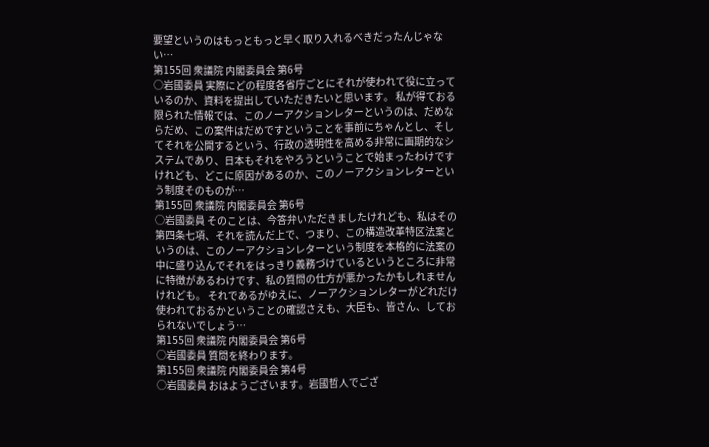要望というのはもっともっと早く取り入れるべきだったんじゃない…
第155回 衆議院 内閣委員会 第6号
○岩國委員 実際にどの程度各省庁ごとにそれが使われて役に立っているのか、資料を提出していただきたいと思います。 私が得ておる限られた情報では、このノーアクションレターというのは、だめならだめ、この案件はだめですということを事前にちゃんとし、そしてそれを公開するという、行政の透明性を高める非常に画期的なシステムであり、日本もそれをやろうということで始まったわけですけれども、どこに原因があるのか、このノーアクションレターという制度そのものが…
第155回 衆議院 内閣委員会 第6号
○岩國委員 そのことは、今答弁いただきましたけれども、私はその第四条七項、それを読んだ上で、つまり、この構造改革特区法案というのは、このノーアクションレターという制度を本格的に法案の中に盛り込んでそれをはっきり義務づけているというところに非常に特徴があるわけです、私の質問の仕方が悪かったかもしれませんけれども。 それであるがゆえに、ノーアクションレターがどれだけ使われておるかということの確認さえも、大臣も、皆さん、しておられないでしょう…
第155回 衆議院 内閣委員会 第6号
○岩國委員 質問を終わります。
第155回 衆議院 内閣委員会 第4号
○岩國委員 おはようございます。岩國哲人でござ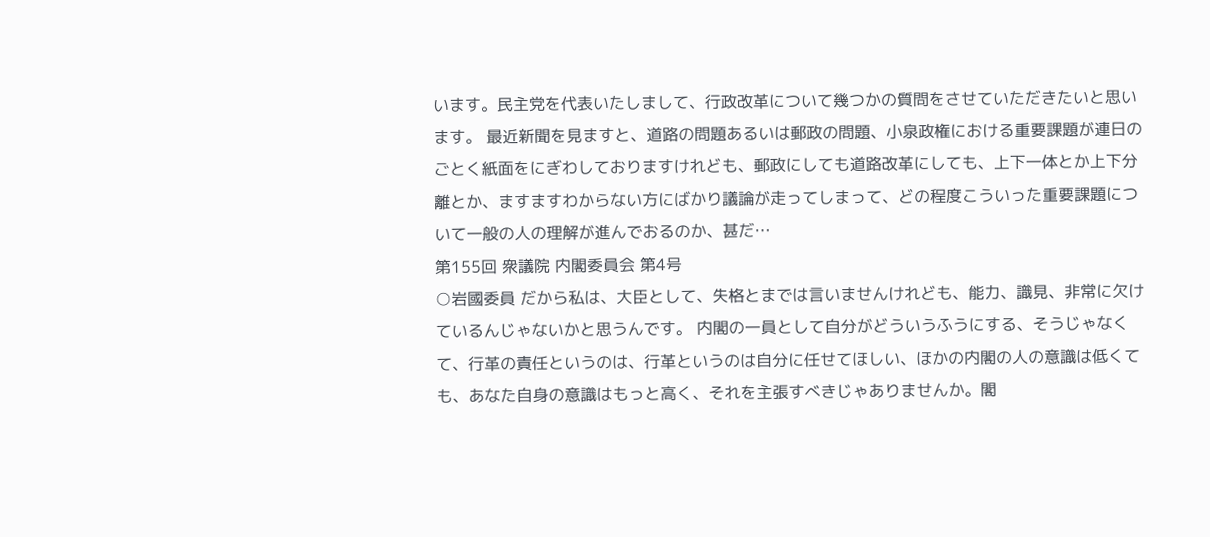います。民主党を代表いたしまして、行政改革について幾つかの質問をさせていただきたいと思います。 最近新聞を見ますと、道路の問題あるいは郵政の問題、小泉政権における重要課題が連日のごとく紙面をにぎわしておりますけれども、郵政にしても道路改革にしても、上下一体とか上下分離とか、ますますわからない方にばかり議論が走ってしまって、どの程度こういった重要課題について一般の人の理解が進んでおるのか、甚だ…
第155回 衆議院 内閣委員会 第4号
○岩國委員 だから私は、大臣として、失格とまでは言いませんけれども、能力、識見、非常に欠けているんじゃないかと思うんです。 内閣の一員として自分がどういうふうにする、そうじゃなくて、行革の責任というのは、行革というのは自分に任せてほしい、ほかの内閣の人の意識は低くても、あなた自身の意識はもっと高く、それを主張すべきじゃありませんか。閣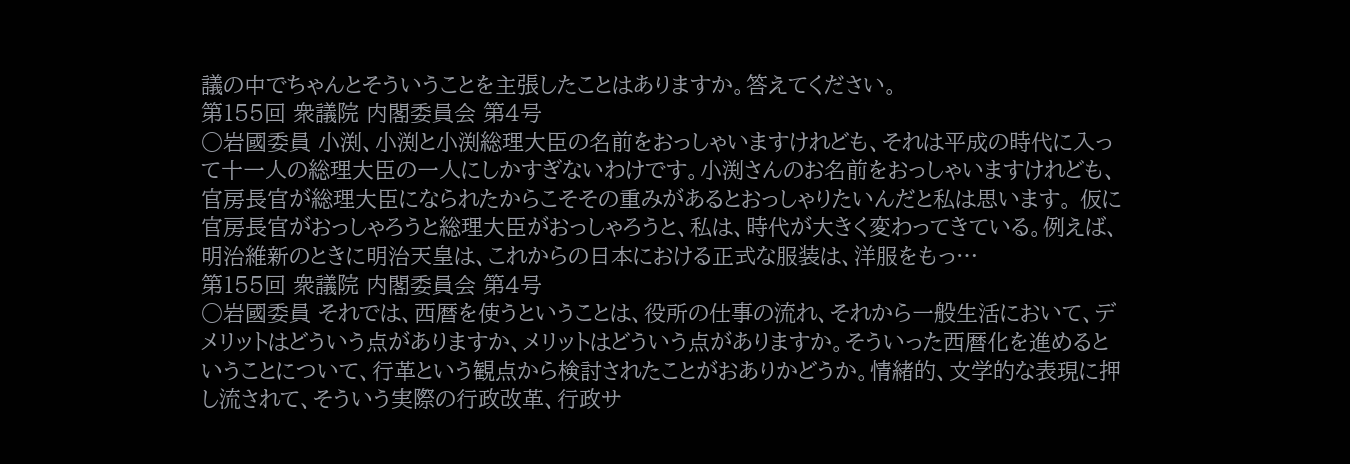議の中でちゃんとそういうことを主張したことはありますか。答えてください。
第155回 衆議院 内閣委員会 第4号
○岩國委員 小渕、小渕と小渕総理大臣の名前をおっしゃいますけれども、それは平成の時代に入って十一人の総理大臣の一人にしかすぎないわけです。小渕さんのお名前をおっしゃいますけれども、官房長官が総理大臣になられたからこそその重みがあるとおっしゃりたいんだと私は思います。 仮に官房長官がおっしゃろうと総理大臣がおっしゃろうと、私は、時代が大きく変わってきている。例えば、明治維新のときに明治天皇は、これからの日本における正式な服装は、洋服をもっ…
第155回 衆議院 内閣委員会 第4号
○岩國委員 それでは、西暦を使うということは、役所の仕事の流れ、それから一般生活において、デメリットはどういう点がありますか、メリットはどういう点がありますか。そういった西暦化を進めるということについて、行革という観点から検討されたことがおありかどうか。情緒的、文学的な表現に押し流されて、そういう実際の行政改革、行政サ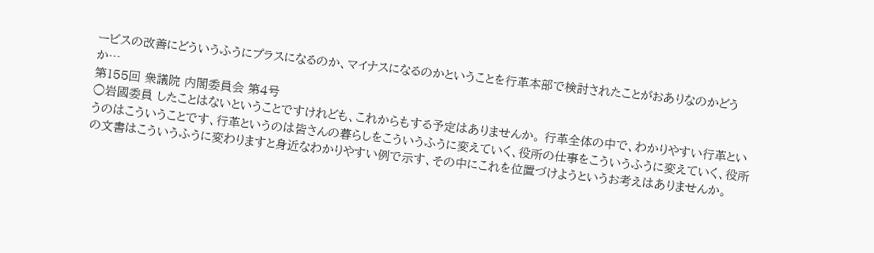ービスの改善にどういうふうにプラスになるのか、マイナスになるのかということを行革本部で検討されたことがおありなのかどうか…
第155回 衆議院 内閣委員会 第4号
○岩國委員 したことはないということですけれども、これからもする予定はありませんか。 行革全体の中で、わかりやすい行革というのはこういうことです、行革というのは皆さんの暮らしをこういうふうに変えていく、役所の仕事をこういうふうに変えていく、役所の文書はこういうふうに変わりますと身近なわかりやすい例で示す、その中にこれを位置づけようというお考えはありませんか。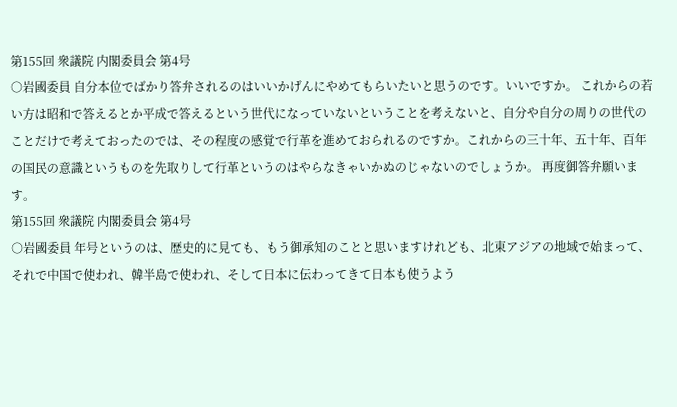第155回 衆議院 内閣委員会 第4号
○岩國委員 自分本位でばかり答弁されるのはいいかげんにやめてもらいたいと思うのです。いいですか。 これからの若い方は昭和で答えるとか平成で答えるという世代になっていないということを考えないと、自分や自分の周りの世代のことだけで考えておったのでは、その程度の感覚で行革を進めておられるのですか。これからの三十年、五十年、百年の国民の意識というものを先取りして行革というのはやらなきゃいかぬのじゃないのでしょうか。 再度御答弁願います。
第155回 衆議院 内閣委員会 第4号
○岩國委員 年号というのは、歴史的に見ても、もう御承知のことと思いますけれども、北東アジアの地域で始まって、それで中国で使われ、韓半島で使われ、そして日本に伝わってきて日本も使うよう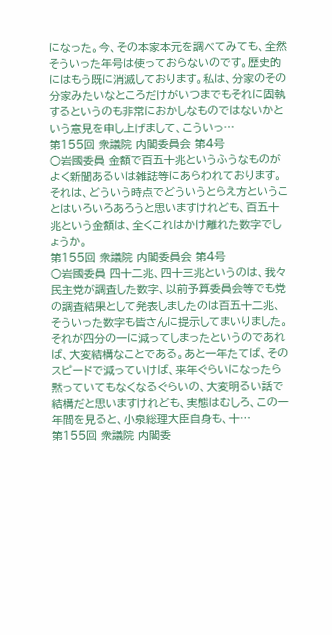になった。今、その本家本元を調べてみても、全然そういった年号は使っておらないのです。歴史的にはもう既に消滅しております。私は、分家のその分家みたいなところだけがいつまでもそれに固執するというのも非常におかしなものではないかという意見を申し上げまして、こういっ…
第155回 衆議院 内閣委員会 第4号
○岩國委員 金額で百五十兆というふうなものがよく新聞あるいは雑誌等にあらわれております。それは、どういう時点でどういうとらえ方ということはいろいろあろうと思いますけれども、百五十兆という金額は、全くこれはかけ離れた数字でしょうか。
第155回 衆議院 内閣委員会 第4号
○岩國委員 四十二兆、四十三兆というのは、我々民主党が調査した数字、以前予算委員会等でも党の調査結果として発表しましたのは百五十二兆、そういった数字も皆さんに提示してまいりました。それが四分の一に減ってしまったというのであれば、大変結構なことである。あと一年たてば、そのスピードで減っていけば、来年ぐらいになったら黙っていてもなくなるぐらいの、大変明るい話で結構だと思いますけれども、実態はむしろ、この一年間を見ると、小泉総理大臣自身も、十…
第155回 衆議院 内閣委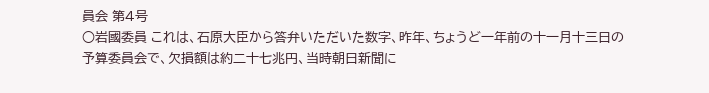員会 第4号
○岩國委員 これは、石原大臣から答弁いただいた数字、昨年、ちょうど一年前の十一月十三日の予算委員会で、欠損額は約二十七兆円、当時朝日新聞に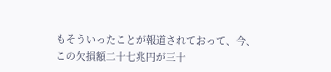もそういったことが報道されておって、今、この欠損額二十七兆円が三十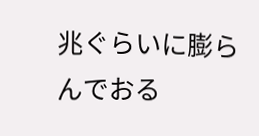兆ぐらいに膨らんでおる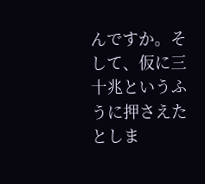んですか。そして、仮に三十兆というふうに押さえたとしま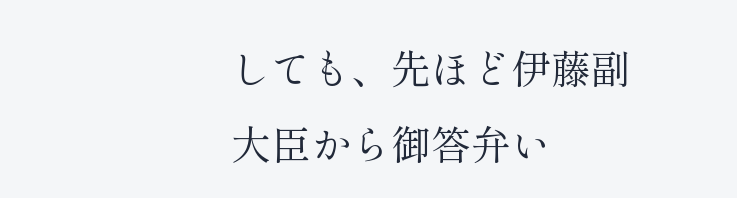しても、先ほど伊藤副大臣から御答弁い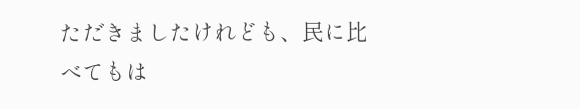ただきましたけれども、民に比べてもは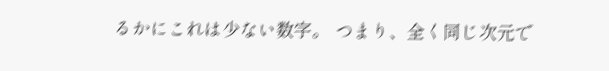るかにこれは少ない数字。 つまり、全く同じ次元で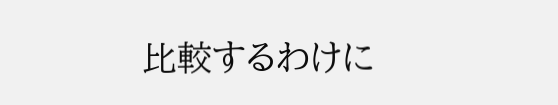比較するわけに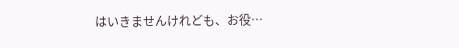はいきませんけれども、お役…